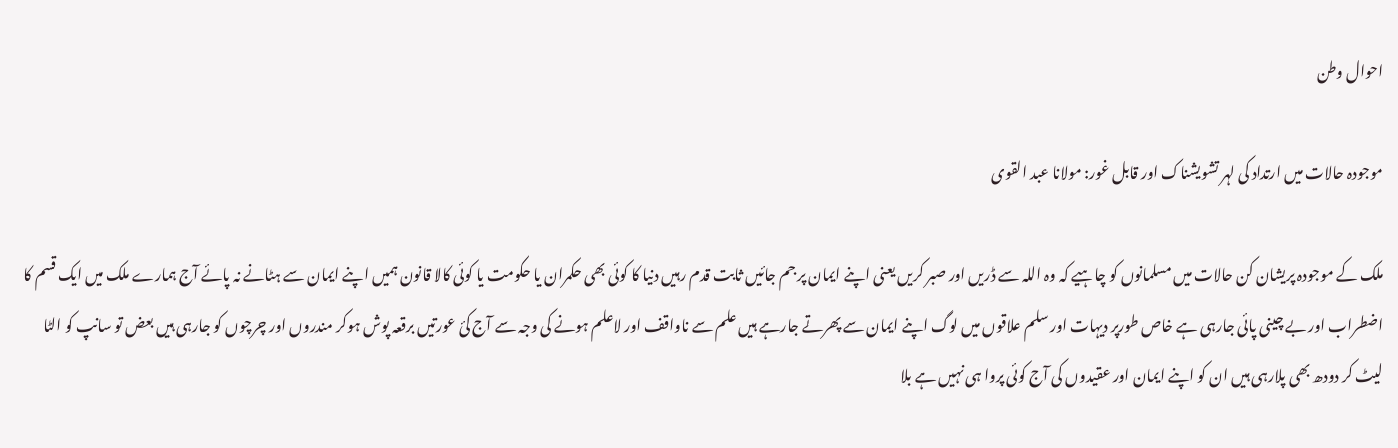احوال وطن

موجودہ حالات میں ارتداد کی لہر تشویشناک اور قابل غور: مولانا عبد القوی

ملک کے موجودہ پریشان کن حالات میں مسلمانوں کو چاہیے کہ وہ اللہ سے ڈریں اور صبر کریں یعنی اپنے ایمان پر جم جائیں ثابت قدم رہیں دنیا کا کوئی بھی حکمران یا حکومت یا کوئی کالا قانون ہمیں اپنے ایمان سے ہٹانے نہ پائے آج ہمارے ملک میں ایک قسم کا اضطراب اور بے چینی پائی جارہی ہے خاص طورپر دیہات اور سلم علاقوں میں لوگ اپنے ایمان سے پھرتے جارہے ہیں علم سے ناواقف اور لاعلم ہونے کی وجہ سے آج کئ عورتیں برقعہ پوش ہوکر مندروں اور چرچوں کو جارہی ہیں بعض تو سانپ کو الٹا لیٹ کر دودھ بھی پلارہی ہیں ان کو اپنے ایمان اور عقیدوں کی آج کوئی پروا ہی نہیں ہے بلا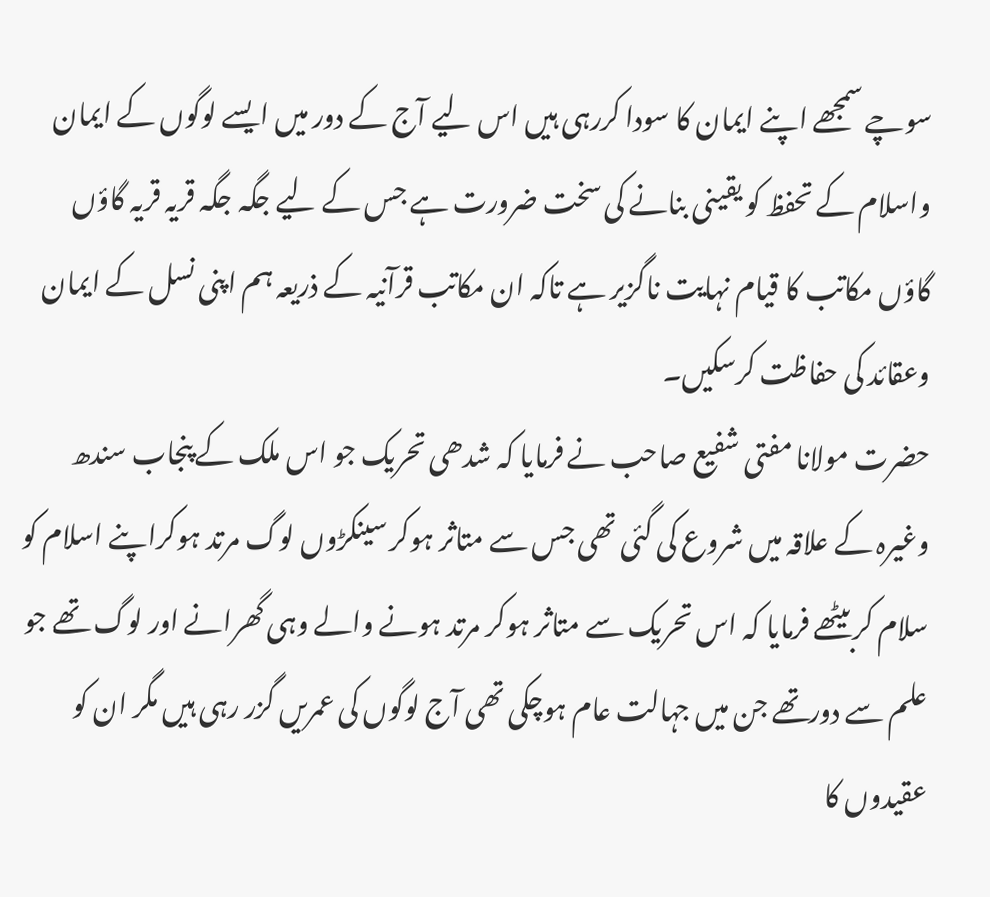سوچے سمجھے اپنے ایمان کا سودا کررہی ہیں اس لیے آج کے دور میں ایسے لوگوں کے ایمان واسلام کے تحفظ کو یقینی بنانے کی سخت ضرورت ہے جس کے لیے جگہ جگہ قریہ قریہ گاؤں گاؤں مکاتب کا قیام نہایت ناگزیر ہے تاکہ ان مکاتب قرآنیہ کے ذریعہ ہم اپنی نسل کے ایمان وعقائد کی حفاظت کرسکیں۔
حضرت مولانا مفتی شفیع صاحب نے فرمایا کہ شدھی تحریک جو اس ملک کے پنجاب سندھ وغیرہ کے علاقہ میں شروع کی گئی تھی جس سے متاثر ہوکر سینکڑوں لوگ مرتد ہوکراپنے اسلام کو سلام کربیٹھے فرمایا کہ اس تحریک سے متاثر ہوکر مرتد ہونے والے وہی گھرانے اور لوگ تھے جو علم سے دورتھے جن میں جہالت عام ہوچکی تھی آج لوگوں کی عمریں گزر رہی ہیں مگر ان کو عقیدوں کا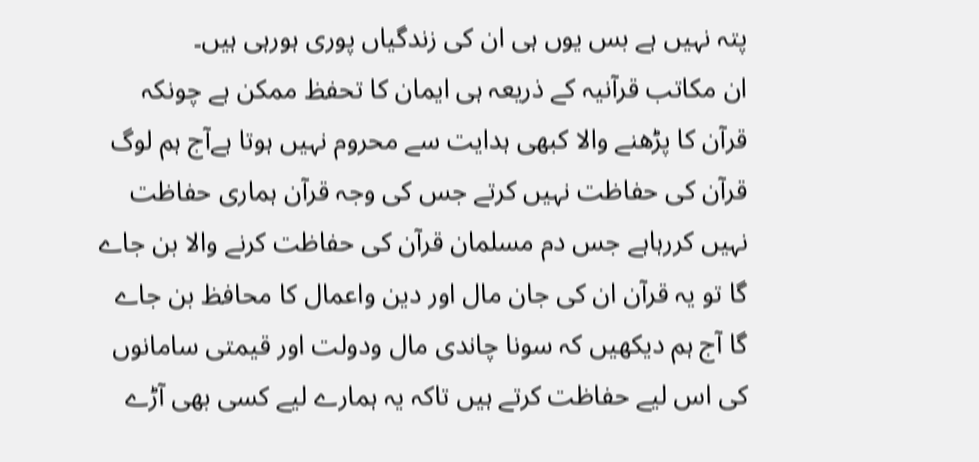پتہ نہیں ہے بس یوں ہی ان کی زندگیاں پوری ہورہی ہیں۔
ان مکاتب قرآنیہ کے ذریعہ ہی ایمان کا تحفظ ممکن ہے چونکہ قرآن کا پڑھنے والا کبھی ہدایت سے محروم نہیں ہوتا ہےآج ہم لوگ قرآن کی حفاظت نہیں کرتے جس کی وجہ قرآن ہماری حفاظت نہیں کررہاہے جس دم مسلمان قرآن کی حفاظت کرنے والا بن جاے گا تو یہ قرآن ان کی جان مال اور دین واعمال کا محافظ بن جاے گا آج ہم دیکھیں کہ سونا چاندی مال ودولت اور قیمتی سامانوں کی اس لیے حفاظت کرتے ہیں تاکہ یہ ہمارے لیے کسی بھی آڑے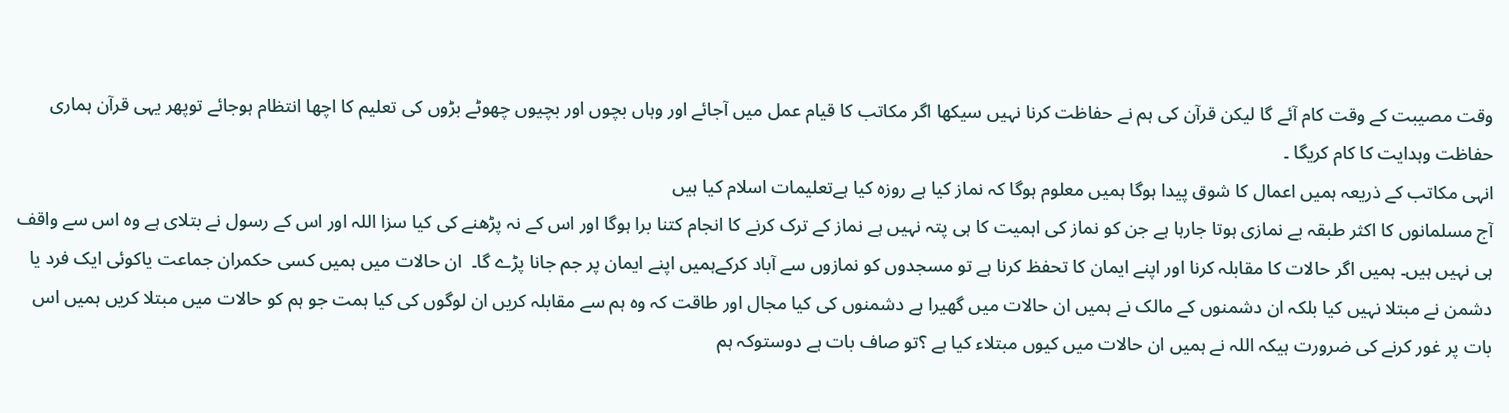وقت مصیبت کے وقت کام آئے گا لیکن قرآن کی ہم نے حفاظت کرنا نہیں سیکھا اگر مکاتب کا قیام عمل میں آجائے اور وہاں بچوں اور بچیوں چھوٹے بڑوں کی تعلیم کا اچھا انتظام ہوجائے توپھر یہی قرآن ہماری حفاظت وہدایت کا کام کریگا ۔
انہی مکاتب کے ذریعہ ہمیں اعمال کا شوق پیدا ہوگا ہمیں معلوم ہوگا کہ نماز کیا ہے روزہ کیا ہےتعلیمات اسلام کیا ہیں
آج مسلمانوں کا اکثر طبقہ بے نمازی ہوتا جارہا ہے جن کو نماز کی اہمیت کا ہی پتہ نہیں ہے نماز کے ترک کرنے کا انجام کتنا برا ہوگا اور اس کے نہ پڑھنے کی کیا سزا اللہ اور اس کے رسول نے بتلای ہے وہ اس سے واقف ہی نہیں ہیں۔ ہمیں اگر حالات کا مقابلہ کرنا اور اپنے ایمان کا تحفظ کرنا ہے تو مسجدوں کو نمازوں سے آباد کرکےہمیں اپنے ایمان پر جم جانا پڑے گا۔  ان حالات میں ہمیں کسی حکمران جماعت یاکوئی ایک فرد یا دشمن نے مبتلا نہیں کیا بلکہ ان دشمنوں کے مالک نے ہمیں ان حالات میں گھیرا ہے دشمنوں کی کیا مجال اور طاقت کہ وہ ہم سے مقابلہ کریں ان لوگوں کی کیا ہمت جو ہم کو حالات میں مبتلا کریں ہمیں اس بات پر غور کرنے کی ضرورت ہیکہ اللہ نے ہمیں ان حالات میں کیوں مبتلاء کیا ہے ؟تو صاف بات ہے دوستوکہ ہم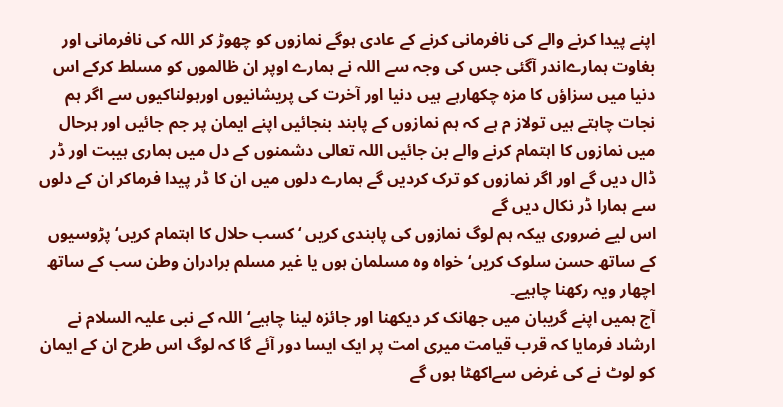اپنے پیدا کرنے والے کی نافرمانی کرنے کے عادی ہوگے نمازوں کو چھوڑ کر اللہ کی نافرمانی اور بغاوت ہمارےاندر آگئی جس کی وجہ سے اللہ نے ہمارے اوپر ان ظالموں کو مسلط کرکے اس دنیا میں سزاؤں کا مزہ چکھارہے ہیں دنیا اور آخرت کی پریشانیوں اورہولناکیوں سے اگر ہم نجات چاہتے ہیں تولاز م ہے کہ ہم نمازوں کے پابند بنجائیں اپنے ایمان پر جم جائیں اور ہرحال میں نمازوں کا اہتمام کرنے والے بن جائیں اللہ تعالی دشمنوں کے دل میں ہماری ہیبت اور ڈر ڈال دیں گے اور اگر نمازوں کو ترک کردیں گے ہمارے دلوں میں ان کا ڈر پیدا فرماکر ان کے دلوں سے ہمارا ڈر نکال دیں گے
اس لیے ضروری ہیکہ ہم لوگ نمازوں کی پابندی کریں ‘ کسب حلال کا اہتمام کریں‘ پڑوسیوں کے ساتھ حسن سلوک کریں‘ خواہ وہ مسلمان ہوں یا غیر مسلم برادران وطن سب کے ساتھ اچھار ویہ رکھنا چاہیے۔
آج ہمیں اپنے گریبان میں جھانک کر دیکھنا اور جائزہ لینا چاہیے‘ اللہ کے نبی علیہ السلام نے ارشاد فرمایا کہ قرب قیامت میری امت پر ایک ایسا دور آئے گا کہ لوگ اس طرح ان کے ایمان کو لوٹ نے کی غرض سےاکھٹا ہوں گے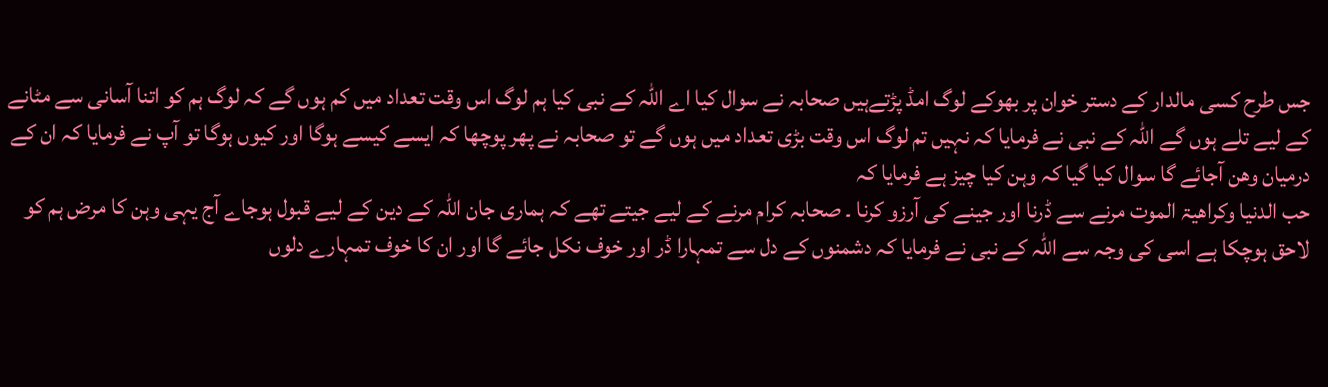جس طرح کسی مالدار کے دستر خوان پر بھوکے لوگ امڈ پڑتےہیں صحابہ نے سوال کیا اے اللہ کے نبی کیا ہم لوگ اس وقت تعداد میں کم ہوں گے کہ لوگ ہم کو اتنا آسانی سے مٹانے کے لیے تلے ہوں گے اللہ کے نبی نے فرمایا کہ نہیں تم لوگ اس وقت بڑی تعداد میں ہوں گے تو صحابہ نے پھر پوچھا کہ ایسے کیسے ہوگا اور کیوں ہوگا تو آپ نے فرمایا کہ ان کے درمیان وھن آجائے گا سوال کیا گیا کہ وہن کیا چیز ہے فرمایا کہ
حب الدنیا وکراھیۃ الموت مرنے سے ڈرنا اور جینے کی آرزو کرنا ۔ صحابہ کرام مرنے کے لیے جیتے تھے کہ ہماری جان اللہ کے دین کے لیے قبول ہوجاے آج یہی وہن کا مرض ہم کو لاحق ہوچکا ہے اسی کی وجہ سے اللہ کے نبی نے فرمایا کہ دشمنوں کے دل سے تمہارا ڈر اور خوف نکل جائے گا اور ان کا خوف تمہارے دلوں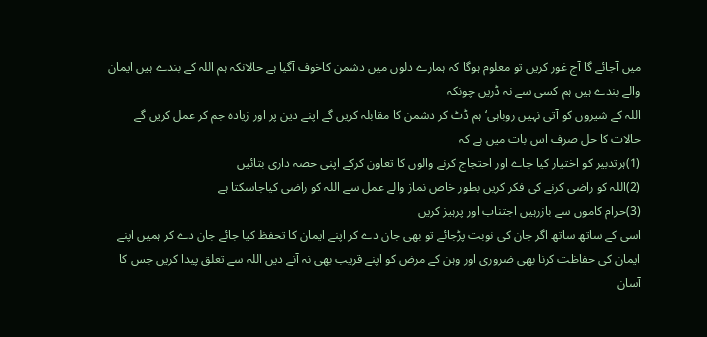میں آجائے گا آج غور کریں تو معلوم ہوگا کہ ہمارے دلوں میں دشمن کاخوف آگیا ہے حالانکہ ہم اللہ کے بندے ہیں ایمان والے بندے ہیں ہم کسی سے نہ ڈریں چونکہ
اللہ کے شیروں کو آتی نہیں روباہی‘ ہم ڈٹ کر دشمن کا مقابلہ کریں گے اپنے دین پر اور زیادہ جم کر عمل کریں گے
حالات کا حل صرف اس بات میں ہے کہ
(1)ہرتدبیر کو اختیار کیا جاے اور احتجاج کرنے والوں کا تعاون کرکے اپنی حصہ داری بتائیں
(2)اللہ کو راضی کرنے کی فکر کریں بطور خاص نماز والے عمل سے اللہ کو راضی کیاجاسکتا ہے
(3)حرام کاموں سے بازرہیں اجتناب اور پرہیز کریں
اسی کے ساتھ ساتھ اگر جان کی نوبت پڑجائے تو بھی جان دے کر اپنے ایمان کا تحفظ کیا جائے جان دے کر ہمیں اپنے ایمان کی حفاظت کرنا بھی ضروری اور وہن کے مرض کو اپنے قریب بھی نہ آنے دیں اللہ سے تعلق پیدا کریں جس کا آسان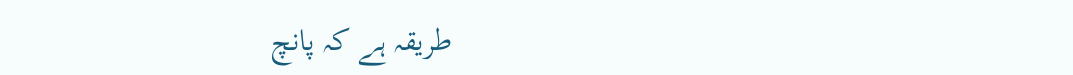طریقہ ہے کہ پانچ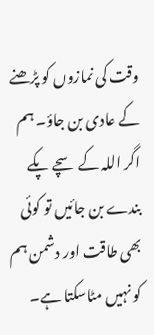وقت کی نمازوں کو پڑھنے کے عادی بن جاؤ۔ ہم اگر اللہ کے سچے پکے بندے بن جائیں تو کوئی بھی طاقت اور دشمن ہم کو نہیں مٹاسکتا ہے۔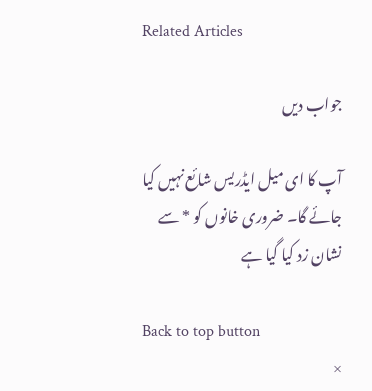Related Articles

جواب دیں

آپ کا ای میل ایڈریس شائع نہیں کیا جائے گا۔ ضروری خانوں کو * سے نشان زد کیا گیا ہے

Back to top button
×